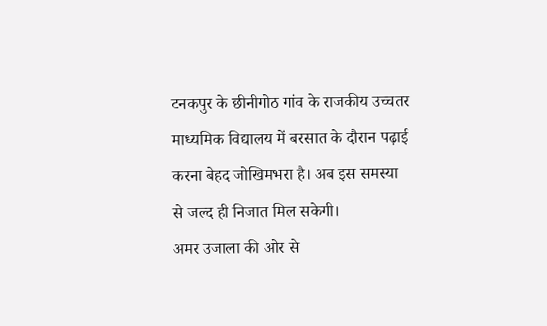टनकपुर के छीनीगोठ गांव के राजकीय उच्चतर माध्यमिक विद्यालय में बरसात के दौरान पढ़ाई करना बेहद जोखिमभरा है। अब इस समस्या से जल्द ही निजात मिल सकेगी।
अमर उजाला की ओर से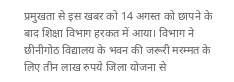प्रमुखता से इस खबर को 14 अगस्त को छापने के बाद शिक्षा विभाग हरकत में आया। विभाग ने छीनीगोठ विद्यालय के भवन की जरूरी मरम्मत के लिए तीन लाख रुपये जिला योजना से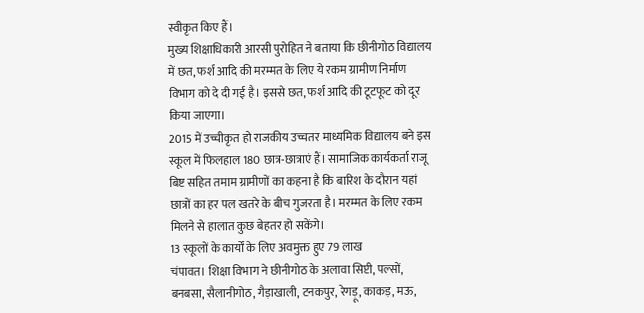स्वीकृत किए हैं।
मुख्य शिक्षाधिकारी आरसी पुरोहित ने बताया कि छीनीगोठ विद्यालय में छत, फर्श आदि की मरम्मत के लिए ये रकम ग्रामीण निर्माण विभाग को दे दी गई है। इससे छत, फर्श आदि की टूटफूट को दूर किया जाएगा।
2015 में उच्चीकृत हो राजकीय उच्चतर माध्यमिक विद्यालय बने इस स्कूल में फिलहाल 180 छात्र-छात्राएं हैं। सामाजिक कार्यकर्ता राजू बिष्ट सहित तमाम ग्रामीणों का कहना है कि बारिश के दौरान यहां छात्रों का हर पल खतरे के बीच गुजरता है। मरम्मत के लिए रकम मिलने से हालात कुछ बेहतर हो सकेंगे।
13 स्कूलों के कार्यों के लिए अवमुक्त हुए 79 लाख
चंपावत। शिक्षा विभाग ने छीनीगोठ के अलावा सिप्टी, पल्सों, बनबसा, सैलानीगोठ, गैड़ाखाली, टनकपुर, रेगड़ू, काकड़, मऊ,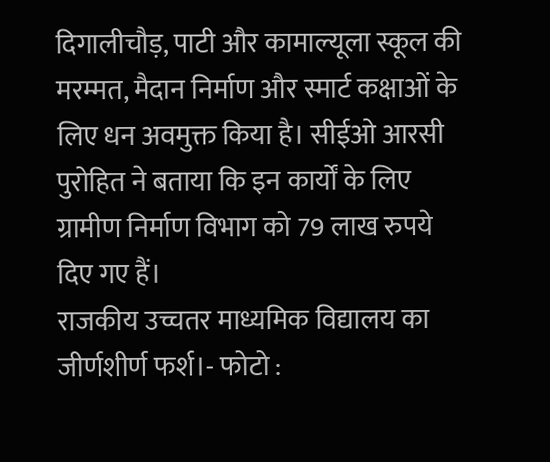दिगालीचौड़, पाटी और कामाल्यूला स्कूल की मरम्मत, मैदान निर्माण और स्मार्ट कक्षाओं के लिए धन अवमुक्त किया है। सीईओ आरसी पुरोहित ने बताया कि इन कार्यों के लिए ग्रामीण निर्माण विभाग को 79 लाख रुपये दिए गए हैं।
राजकीय उच्चतर माध्यमिक विद्यालय का जीर्णशीर्ण फर्श।- फोटो :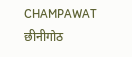CHAMPAWAT
छीनीगोठ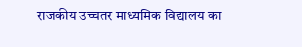राजकीय उच्चतर माध्यमिक विद्यालय का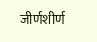जीर्णशीर्ण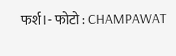फर्श।- फोटो : CHAMPAWAT